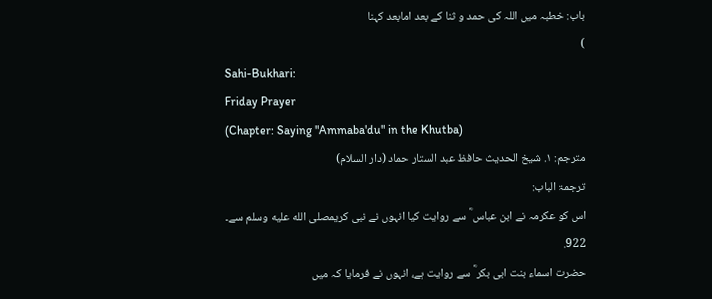باب: خطبہ میں اللہ کی حمد و ثنا کے بعد امابعد کہنا
)
Sahi-Bukhari:
Friday Prayer
(Chapter: Saying "Ammaba'du" in the Khutba)
مترجم: ١. شیخ الحدیث حافظ عبد الستار حماد (دار السلام)
ترجمۃ الباب:
اس کو عکرمہ نے ابن عباس ؓ سے روایت کیا انہوں نے نبی کریمصلى الله عليه وسلم سے۔
922.
حضرت اسماء بنت ابی بکر ؓ سے روایت ہے، انہوں نے فرمایا کہ میں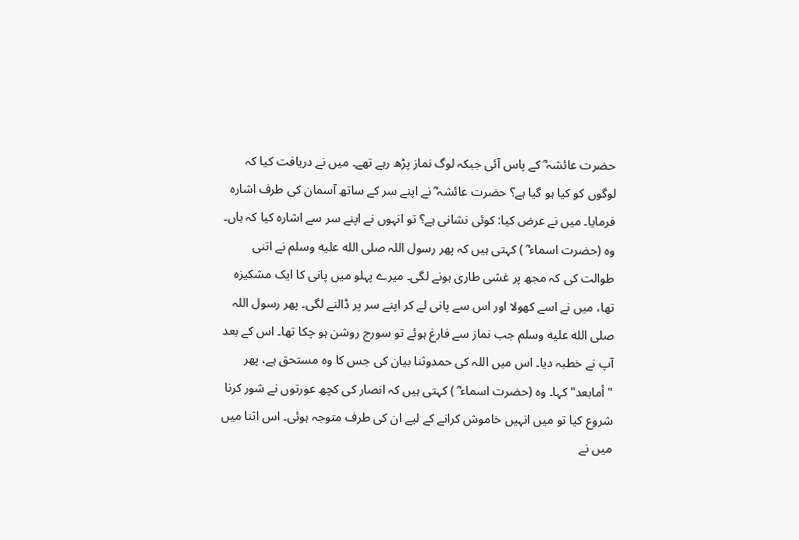حضرت عائشہ ؓ کے پاس آئی جبکہ لوگ نماز پڑھ رہے تھے۔ میں نے دریافت کیا کہ لوگوں کو کیا ہو گیا ہے؟ حضرت عائشہ ؓ نے اپنے سر کے ساتھ آسمان کی طرف اشارہ فرمایا۔ میں نے عرض کیا: کوئی نشانی ہے؟ تو انہوں نے اپنے سر سے اشارہ کیا کہ ہاں۔ وہ (حضرت اسماء ؓ ) کہتی ہیں کہ پھر رسول اللہ صلى الله عليه وسلم نے اتنی طوالت کی کہ مجھ پر غشی طاری ہونے لگی۔ میرے پہلو میں پانی کا ایک مشکیزہ تھا، میں نے اسے کھولا اور اس سے پانی لے کر اپنے سر پر ڈالنے لگی۔ پھر رسول اللہ صلى الله عليه وسلم جب نماز سے فارغ ہوئے تو سورج روشن ہو چکا تھا۔ اس کے بعد آپ نے خطبہ دیا۔ اس میں اللہ کی حمدوثنا بیان کی جس کا وہ مستحق ہے، پھر "أمابعد" کہا۔ وہ (حضرت اسماء ؓ ) کہتی ہیں کہ انصار کی کچھ عورتوں نے شور کرنا شروع کیا تو میں انہیں خاموش کرانے کے لیے ان کی طرف متوجہ ہوئی۔ اس اثنا میں میں نے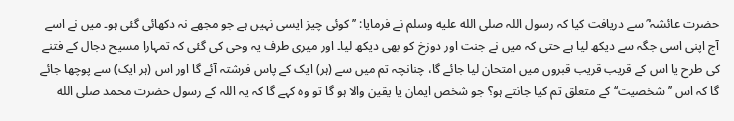حضرت عائشہ ؓ سے دریافت کیا کہ رسول اللہ صلى الله عليه وسلم نے فرمایا: ’’کوئی چیز ایسی نہیں ہے جو مجھے نہ دکھائی گئی ہو۔ میں نے اسے آج اپنی اسی جگہ سے دیکھ لیا ہے حتی کہ میں نے جنت اور دوزخ کو بھی دیکھ لیا۔ اور میری طرف یہ وحی کی گئی کہ تمہارا مسیح دجال کے فتنے کی طرح یا اس کے قریب قریب قبروں میں امتحان لیا جائے گا، چنانچہ تم میں سے (ہر) ایک کے پاس فرشتہ آئے گا اور اس (ہر ایک) سے پوچھا جائے گا کہ اس ’’شخصیت‘‘ کے متعلق تم کیا جانتے ہو؟ جو شخص ایمان یا یقین والا ہو گا تو وہ کہے گا کہ یہ اللہ کے رسول حضرت محمد صلى الله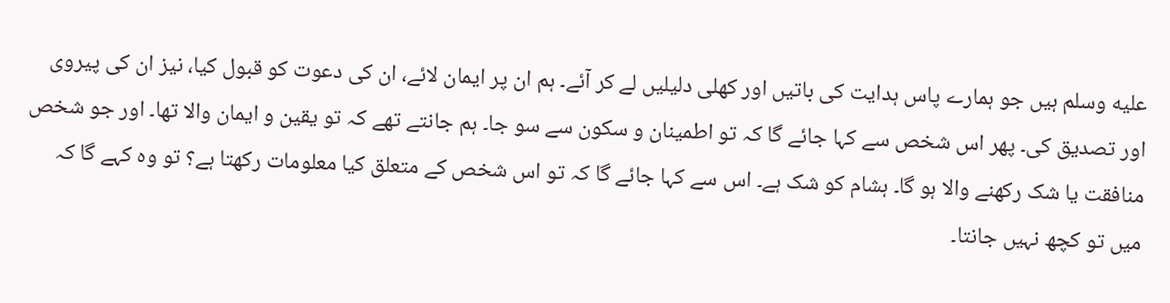عليه وسلم ہیں جو ہمارے پاس ہدایت کی باتیں اور کھلی دلیلیں لے کر آئے۔ ہم ان پر ایمان لائے، ان کی دعوت کو قبول کیا، نیز ان کی پیروی اور تصدیق کی۔ پھر اس شخص سے کہا جائے گا کہ تو اطمینان و سکون سے سو جا۔ ہم جانتے تھے کہ تو یقین و ایمان والا تھا۔ اور جو شخص منافقت یا شک رکھنے والا ہو گا۔ ہشام کو شک ہے۔ اس سے کہا جائے گا کہ تو اس شخص کے متعلق کیا معلومات رکھتا ہے؟ تو وہ کہے گا کہ میں تو کچھ نہیں جانتا۔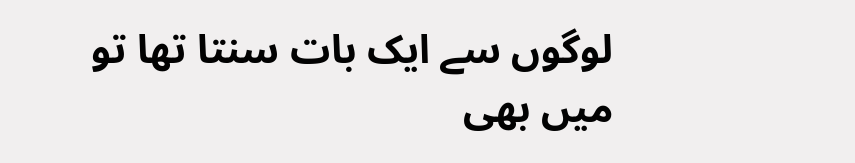لوگوں سے ایک بات سنتا تھا تو میں بھی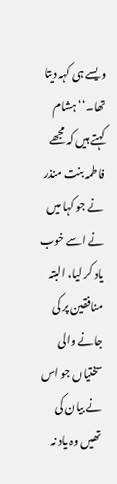ویسے ہی کہہ دیتا تھا۔‘‘ ہشام کہتے ہیں کہ مجھے فاطمہ بنت منذر نے جو کہا میں نے اسے خوب یاد کر لیا، البتہ منافقین پر کی جانے والی سختیاں جو اس نے بیان کی تھیں وہ یاد نہ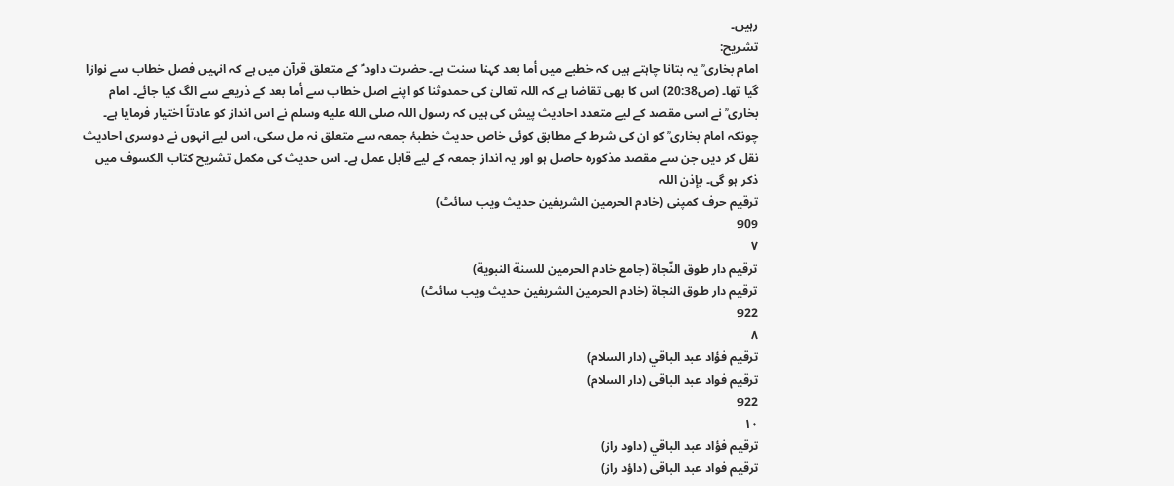رہیں۔
تشریح:
امام بخاری ؒ یہ بتانا چاہتے ہیں کہ خطبے میں أما بعد کہنا سنت ہے۔ حضرت داود ؑ کے متعلق قرآن میں ہے کہ انہیں فصل خطاب سے نوازا گیا تھا۔ (ص20:38) اس کا بھی تقاضا ہے کہ اللہ تعالیٰ کی حمدوثنا کو اپنے اصل خطاب سے أما بعد کے ذریعے سے الگ کیا جائے۔ امام بخاری ؒ نے اسی مقصد کے لیے متعدد احادیث پیش کی ہیں کہ رسول اللہ صلى الله عليه وسلم نے اس انداز کو عادتاً اختیار فرمایا ہے۔ چونکہ امام بخاری ؒ کو ان کی شرط کے مطابق کوئی خاص حدیث خطبۂ جمعہ سے متعلق نہ مل سکی، اس لیے انہوں نے دوسری احادیث نقل کر دیں جن سے مقصد مذکورہ حاصل ہو اور یہ انداز جمعہ کے لیے قابل عمل ہے۔ اس حدیث کی مکمل تشریح کتاب الکسوف میں ذکر ہو گی۔ بإذن اللہ
ترقیم حرف کمپنی (خادم الحرمین الشریفین حدیث ویب سائٹ)
909
٧
ترقيم دار طوق النّجاة (جامع خادم الحرمين للسنة النبوية)
ترقیم دار طوق النجاۃ (خادم الحرمین الشریفین حدیث ویب سائٹ)
922
٨
ترقيم فؤاد عبد الباقي (دار السلام)
ترقیم فواد عبد الباقی (دار السلام)
922
١٠
ترقيم فؤاد عبد الباقي (داود راز)
ترقیم فواد عبد الباقی (داؤد راز)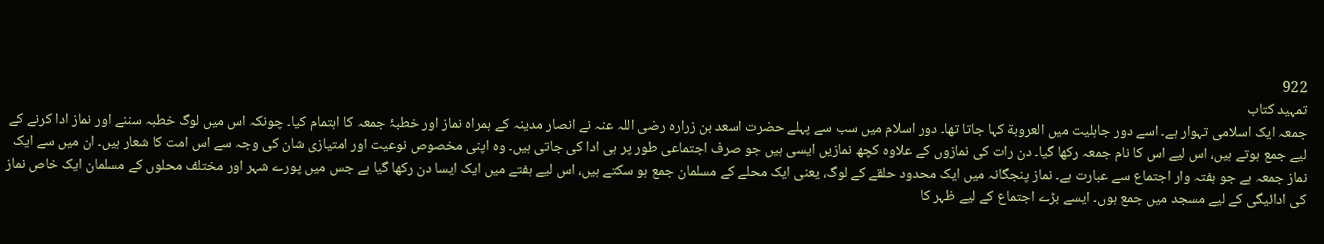922
تمہید کتاب
جمعہ ایک اسلامی تہوار ہے۔ اسے دور جاہلیت میں العروبة کہا جاتا تھا۔ دور اسلام میں سب سے پہلے حضرت اسعد بن زرارہ رضی اللہ عنہ نے انصار مدینہ کے ہمراہ نماز اور خطبۂ جمعہ کا اہتمام کیا۔ چونکہ اس میں لوگ خطبہ سننے اور نماز ادا کرنے کے لیے جمع ہوتے ہیں، اس لیے اس کا نام جمعہ رکھا گیا۔ دن رات کی نمازوں کے علاوہ کچھ نمازیں ایسی ہیں جو صرف اجتماعی طور پر ہی ادا کی جاتی ہیں۔ وہ اپنی مخصوص نوعیت اور امتیازی شان کی وجہ سے اس امت کا شعار ہیں۔ ان میں سے ایک نماز جمعہ ہے جو ہفتہ وار اجتماع سے عبارت ہے۔ نماز پنجگانہ میں ایک محدود حلقے کے لوگ، یعنی ایک محلے کے مسلمان جمع ہو سکتے ہیں، اس لیے ہفتے میں ایک ایسا دن رکھا گیا ہے جس میں پورے شہر اور مختلف محلوں کے مسلمان ایک خاص نماز کی ادائیگی کے لیے مسجد میں جمع ہوں۔ ایسے بڑے اجتماع کے لیے ظہر کا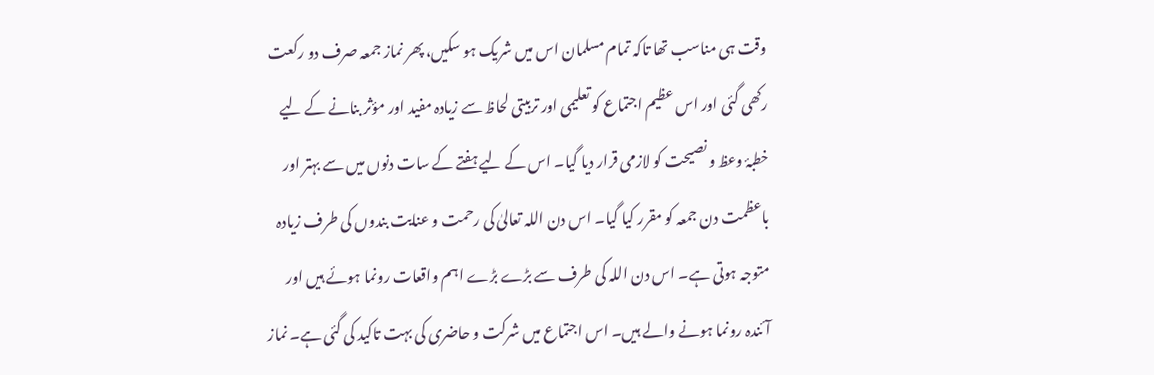وقت ہی مناسب تھا تاکہ تمام مسلمان اس میں شریک ہو سکیں، پھر نماز جمعہ صرف دو رکعت رکھی گئی اور اس عظیم اجتماع کو تعلیمی اور تربیتی لحاظ سے زیادہ مفید اور مؤثر بنانے کے لیے خطبۂ وعظ و نصیحت کو لازمی قرار دیا گیا۔ اس کے لیے ہفتے کے سات دنوں میں سے بہتر اور باعظمت دن جمعہ کو مقرر کیا گیا۔ اس دن اللہ تعالیٰ کی رحمت و عنایت بندوں کی طرف زیادہ متوجہ ہوتی ہے۔ اس دن اللہ کی طرف سے بڑے بڑے اہم واقعات رونما ہوئے ہیں اور آئندہ رونما ہونے والے ہیں۔ اس اجتماع میں شرکت و حاضری کی بہت تاکید کی گئی ہے۔ نماز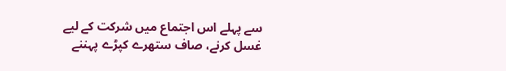سے پہلے اس اجتماع میں شرکت کے لیے غسل کرنے، صاف ستھرے کپڑے پہننے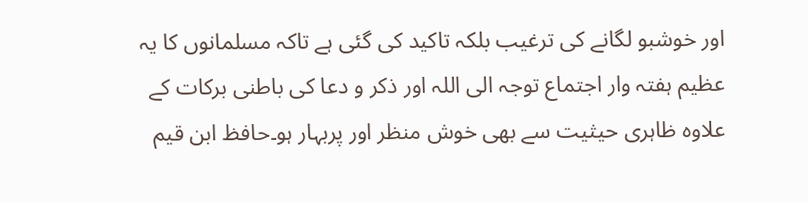اور خوشبو لگانے کی ترغیب بلکہ تاکید کی گئی ہے تاکہ مسلمانوں کا یہ عظیم ہفتہ وار اجتماع توجہ الی اللہ اور ذکر و دعا کی باطنی برکات کے علاوہ ظاہری حیثیت سے بھی خوش منظر اور پربہار ہو۔حافظ ابن قیم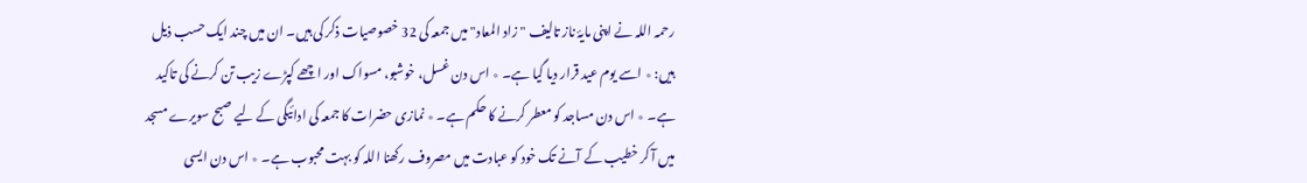رحمہ اللہ نے اپنی مایۂ ناز تالیف "زاد المعاد" میں جمعہ کی 32 خصوصیات ذکر کی ہیں۔ ان میں چند ایک حسب ذیل ہیں: ٭ اسے یوم عید قرار دیا گیا ہے۔ ٭ اس دن غسل، خوشبو، مسواک اور اچھے کپڑے زیب تن کرنے کی تاکید ہے۔ ٭ اس دن مساجد کو معطر کرنے کا حکم ہے۔ ٭ نمازی حضرات کا جمعہ کی ادائیگی کے لیے صبح سویرے مسجد میں آ کر خطیب کے آنے تک خود کو عبادت میں مصروف رکھنا اللہ کو بہت محبوب ہے۔ ٭ اس دن ایسی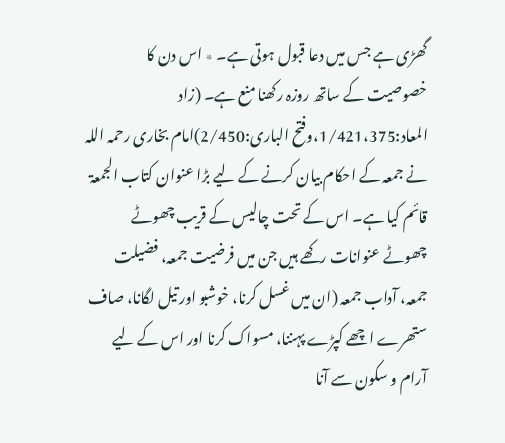گھڑی ہے جس میں دعا قبول ہوتی ہے۔ ٭ اس دن کا خصوصیت کے ساتھ روزہ رکھنا منع ہے۔ (زاد المعاد:1/421،375،وفتح الباری:2/450)امام بخاری رحمہ اللہ نے جمعہ کے احکام بیان کرنے کے لیے بڑا عنوان کتاب الجمعۃ قائم کیا ہے۔ اس کے تحت چالیس کے قریب چھوٹے چھوٹے عنوانات رکھے ہیں جن میں فرضیت جمعہ، فضیلت جمعہ، آداب جمعہ (ان میں غسل کرنا، خوشبو اور تیل لگانا، صاف ستھرے اچھے کپڑے پہننا، مسواک کرنا اور اس کے لیے آرام و سکون سے آنا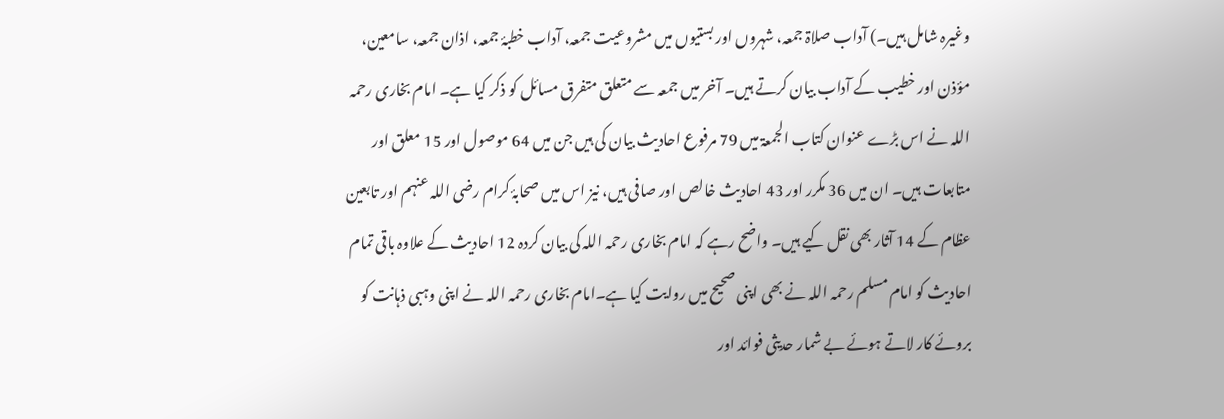وغیرہ شامل ہیں۔) آداب صلاۃ جمعہ، شہروں اور بستیوں میں مشروعیت جمعہ، آداب خطبۂ جمعہ، اذان جمعہ، سامعین، مؤذن اور خطیب کے آداب بیان کرتے ہیں۔ آخر میں جمعہ سے متعلق متفرق مسائل کو ذکر کیا ہے۔ امام بخاری رحمہ اللہ نے اس بڑے عنوان کتاب الجمعۃ میں 79 مرفوع احادیث بیان کی ہیں جن میں 64 موصول اور 15 معلق اور متابعات ہیں۔ ان میں 36 مکرر اور 43 احادیث خالص اور صافی ہیں، نیز اس میں صحابۂ کرام رضی اللہ عنہم اور تابعین عظام کے 14 آثار بھی نقل کیے ہیں۔ واضح رہے کہ امام بخاری رحمہ اللہ کی بیان کردہ 12 احادیث کے علاوہ باقی تمام احادیث کو امام مسلم رحمہ اللہ نے بھی اپنی صحیح میں روایت کیا ہے۔امام بخاری رحمہ اللہ نے اپنی وہبی ذہانت کو بروئے کار لاتے ہوئے بے شمار حدیثی فوائد اور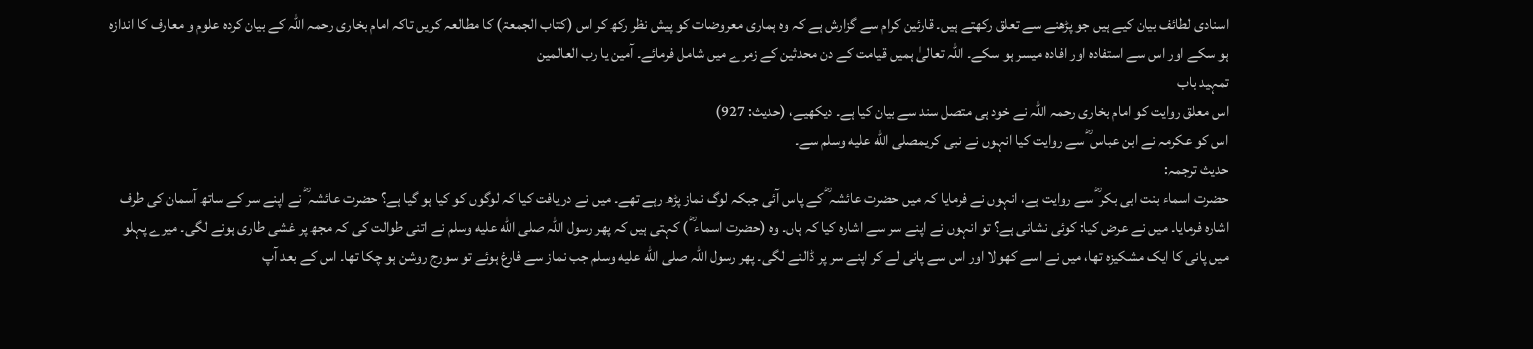اسنادی لطائف بیان کیے ہیں جو پڑھنے سے تعلق رکھتے ہیں۔ قارئین کرام سے گزارش ہے کہ وہ ہماری معروضات کو پیش نظر رکھ کر اس (کتاب الجمعۃ) کا مطالعہ کریں تاکہ امام بخاری رحمہ اللہ کے بیان کردہ علوم و معارف کا اندازہ ہو سکے اور اس سے استفادہ اور افادہ میسر ہو سکے۔ اللہ تعالیٰ ہمیں قیامت کے دن محدثین کے زمرے میں شامل فرمائے۔ آمین یا رب العالمین
تمہید باب
اس معلق روایت کو امام بخاری رحمہ اللہ نے خود ہی متصل سند سے بیان کیا ہے۔ دیکھیے، (حدیث: 927)
اس کو عکرمہ نے ابن عباس ؓ سے روایت کیا انہوں نے نبی کریمصلى الله عليه وسلم سے۔
حدیث ترجمہ:
حضرت اسماء بنت ابی بکر ؓ سے روایت ہے، انہوں نے فرمایا کہ میں حضرت عائشہ ؓ کے پاس آئی جبکہ لوگ نماز پڑھ رہے تھے۔ میں نے دریافت کیا کہ لوگوں کو کیا ہو گیا ہے؟ حضرت عائشہ ؓ نے اپنے سر کے ساتھ آسمان کی طرف اشارہ فرمایا۔ میں نے عرض کیا: کوئی نشانی ہے؟ تو انہوں نے اپنے سر سے اشارہ کیا کہ ہاں۔ وہ (حضرت اسماء ؓ ) کہتی ہیں کہ پھر رسول اللہ صلى الله عليه وسلم نے اتنی طوالت کی کہ مجھ پر غشی طاری ہونے لگی۔ میرے پہلو میں پانی کا ایک مشکیزہ تھا، میں نے اسے کھولا اور اس سے پانی لے کر اپنے سر پر ڈالنے لگی۔ پھر رسول اللہ صلى الله عليه وسلم جب نماز سے فارغ ہوئے تو سورج روشن ہو چکا تھا۔ اس کے بعد آپ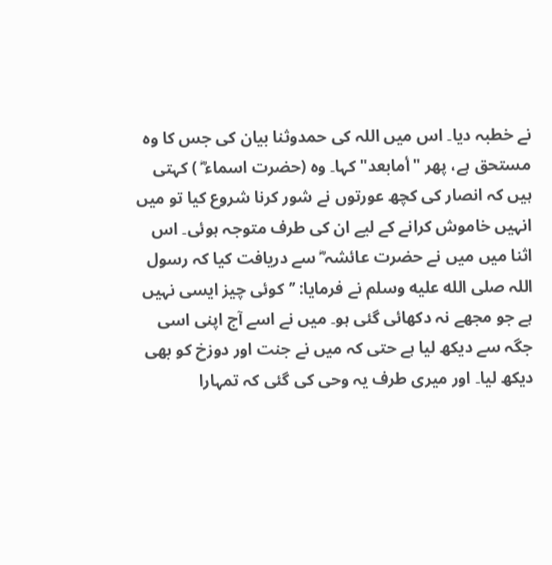نے خطبہ دیا۔ اس میں اللہ کی حمدوثنا بیان کی جس کا وہ مستحق ہے، پھر "أمابعد" کہا۔ وہ (حضرت اسماء ؓ ) کہتی ہیں کہ انصار کی کچھ عورتوں نے شور کرنا شروع کیا تو میں انہیں خاموش کرانے کے لیے ان کی طرف متوجہ ہوئی۔ اس اثنا میں میں نے حضرت عائشہ ؓ سے دریافت کیا کہ رسول اللہ صلى الله عليه وسلم نے فرمایا: ’’کوئی چیز ایسی نہیں ہے جو مجھے نہ دکھائی گئی ہو۔ میں نے اسے آج اپنی اسی جگہ سے دیکھ لیا ہے حتی کہ میں نے جنت اور دوزخ کو بھی دیکھ لیا۔ اور میری طرف یہ وحی کی گئی کہ تمہارا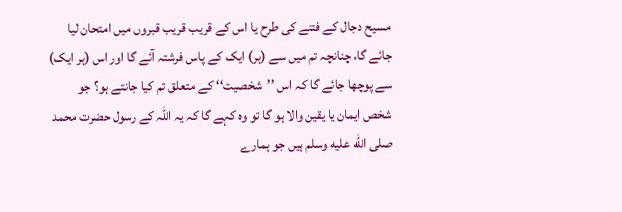مسیح دجال کے فتنے کی طرح یا اس کے قریب قریب قبروں میں امتحان لیا جائے گا، چنانچہ تم میں سے (ہر) ایک کے پاس فرشتہ آئے گا اور اس (ہر ایک) سے پوچھا جائے گا کہ اس ’’شخصیت‘‘ کے متعلق تم کیا جانتے ہو؟ جو شخص ایمان یا یقین والا ہو گا تو وہ کہے گا کہ یہ اللہ کے رسول حضرت محمد صلى الله عليه وسلم ہیں جو ہمارے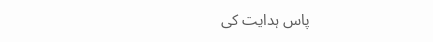پاس ہدایت کی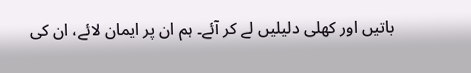باتیں اور کھلی دلیلیں لے کر آئے۔ ہم ان پر ایمان لائے، ان کی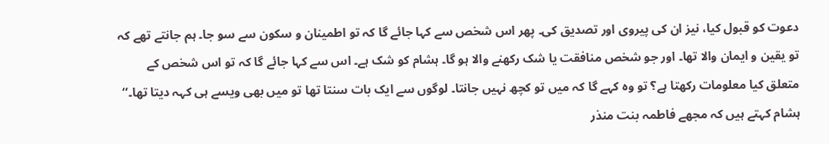دعوت کو قبول کیا، نیز ان کی پیروی اور تصدیق کی۔ پھر اس شخص سے کہا جائے گا کہ تو اطمینان و سکون سے سو جا۔ ہم جانتے تھے کہ تو یقین و ایمان والا تھا۔ اور جو شخص منافقت یا شک رکھنے والا ہو گا۔ ہشام کو شک ہے۔ اس سے کہا جائے گا کہ تو اس شخص کے متعلق کیا معلومات رکھتا ہے؟ تو وہ کہے گا کہ میں تو کچھ نہیں جانتا۔ لوگوں سے ایک بات سنتا تھا تو میں بھی ویسے ہی کہہ دیتا تھا۔‘‘ ہشام کہتے ہیں کہ مجھے فاطمہ بنت منذر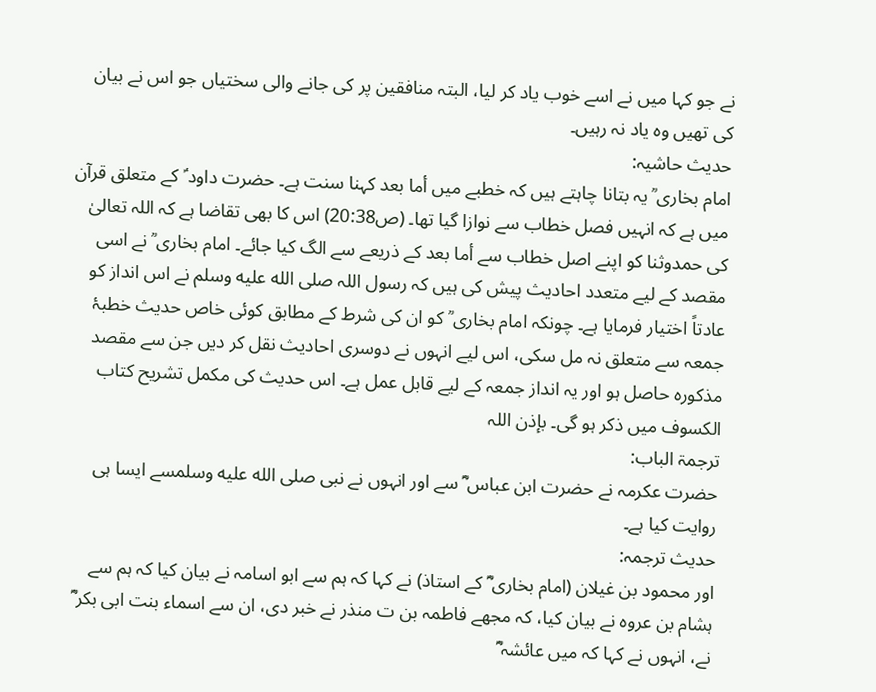نے جو کہا میں نے اسے خوب یاد کر لیا، البتہ منافقین پر کی جانے والی سختیاں جو اس نے بیان کی تھیں وہ یاد نہ رہیں۔
حدیث حاشیہ:
امام بخاری ؒ یہ بتانا چاہتے ہیں کہ خطبے میں أما بعد کہنا سنت ہے۔ حضرت داود ؑ کے متعلق قرآن میں ہے کہ انہیں فصل خطاب سے نوازا گیا تھا۔ (ص20:38) اس کا بھی تقاضا ہے کہ اللہ تعالیٰ کی حمدوثنا کو اپنے اصل خطاب سے أما بعد کے ذریعے سے الگ کیا جائے۔ امام بخاری ؒ نے اسی مقصد کے لیے متعدد احادیث پیش کی ہیں کہ رسول اللہ صلى الله عليه وسلم نے اس انداز کو عادتاً اختیار فرمایا ہے۔ چونکہ امام بخاری ؒ کو ان کی شرط کے مطابق کوئی خاص حدیث خطبۂ جمعہ سے متعلق نہ مل سکی، اس لیے انہوں نے دوسری احادیث نقل کر دیں جن سے مقصد مذکورہ حاصل ہو اور یہ انداز جمعہ کے لیے قابل عمل ہے۔ اس حدیث کی مکمل تشریح کتاب الکسوف میں ذکر ہو گی۔ بإذن اللہ
ترجمۃ الباب:
حضرت عکرمہ نے حضرت ابن عباس ؓ سے اور انہوں نے نبی صلى الله عليه وسلمسے ایسا ہی روایت کیا ہے۔
حدیث ترجمہ:
اور محمود بن غیلان (امام بخاری ؓ کے استاذ) نے کہا کہ ہم سے ابو اسامہ نے بیان کیا کہ ہم سے ہشام بن عروہ نے بیان کیا، کہ مجھے فاطمہ بن ت منذر نے خبر دی، ان سے اسماء بنت ابی بکر ؓ نے، انہوں نے کہا کہ میں عائشہ ؓ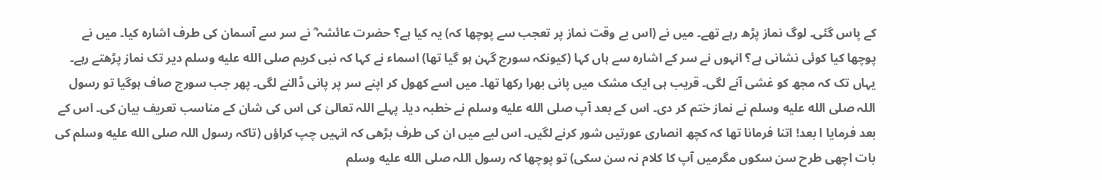کے پاس گئی۔ لوگ نماز پڑھ رہے تھے۔ میں نے (اس بے وقت نماز پر تعجب سے پوچھا کہ) یہ کیا ہے؟ حضرت عائشہ ؓ نے سر سے آسمان کی طرف اشارہ کیا۔ میں نے پوچھا کیا کوئی نشانی ہے؟ انہوں نے سر کے اشارہ سے ہاں کہا (کیونکہ سورج گہن ہو گیا تھا) اسماء نے کہا کہ نبی کریم صلى الله عليه وسلم دیر تک نماز پڑھتے رہے۔ یہاں تک کہ مجھ کو غشی آنے لگی۔ قریب ہی ایک مشک میں پانی بھرا رکھا تھا۔ میں اسے کھول کر اپنے سر پر پانی ڈالنے لگی۔ پھر جب سورج صاف ہوگیا تو رسول اللہ صلى الله عليه وسلم نے نماز ختم کر دی۔ اس کے بعد آپ صلى الله عليه وسلم نے خطبہ دیا۔ پہلے اللہ تعالیٰ کی اس کی شان کے مناسب تعریف بیان کی۔ اس کے بعد فرمایا ا بعد! اتنا فرمانا تھا کہ کچھ انصاری عورتیں شور کرنے لگیں۔ اس لیے میں ان کی طرف بڑھی کہ انہیں چپ کراؤں (تاکہ رسول اللہ صلى الله عليه وسلم کی بات اچھی طرح سن سکوں مگرمیں آپ کا کلام نہ سن سکی) تو پوچھا کہ رسول اللہ صلى الله عليه وسلم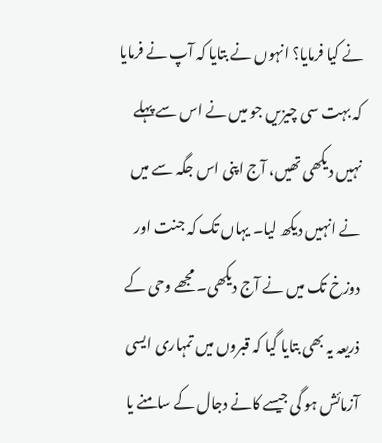نے کیا فرمایا؟ انہوں نے بتایا کہ آپ نے فرمایا کہ بہت سی چیزیں جو میں نے اس سے پہلے نہیں دیکھی تھیں، آج اپنی اس جگہ سے میں نے انہیں دیکھ لیا۔ یہاں تک کہ جنت اور دوزخ تک میں نے آج دیکھی۔ مجھے وحی کے ذریعہ یہ بھی بتایا گیا کہ قبروں میں تمہاری ایسی آزمائش ہو گی جیسے کانے دجال کے سامنے یا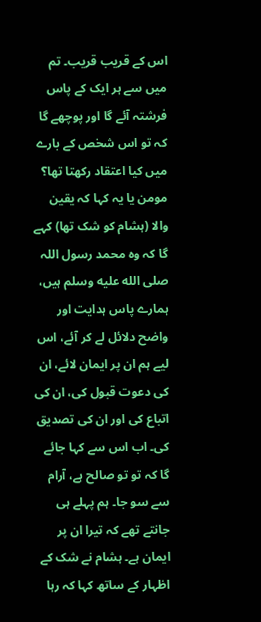اس کے قریب قریب۔ تم میں سے ہر ایک کے پاس فرشتہ آئے گا اور پوچھے گا کہ تو اس شخص کے بارے میں کیا اعتقاد رکھتا تھا؟ مومن یا یہ کہا کہ یقین والا (ہشام کو شک تھا) کہے گا کہ وہ محمد رسول اللہ صلى الله عليه وسلم ہیں، ہمارے پاس ہدایت اور واضح دلائل لے کر آئے، اس لیے ہم ان پر ایمان لائے، ان کی دعوت قبول کی، ان کی اتباع کی اور ان کی تصدیق کی۔ اب اس سے کہا جائے گا کہ تو تو صالح ہے، آرام سے سو جا۔ ہم پہلے ہی جانتے تھے کہ تیرا ان پر ایمان ہے۔ ہشام نے شک کے اظہار کے ساتھ کہا کہ رہا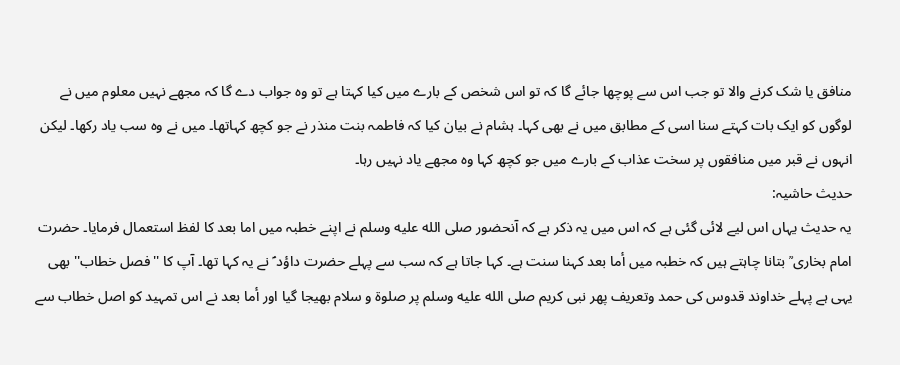منافق یا شک کرنے والا تو جب اس سے پوچھا جائے گا کہ تو اس شخص کے بارے میں کیا کہتا ہے تو وہ جواب دے گا کہ مجھے نہیں معلوم میں نے لوگوں کو ایک بات کہتے سنا اسی کے مطابق میں نے بھی کہا۔ ہشام نے بیان کیا کہ فاطمہ بنت منذر نے جو کچھ کہاتھا۔ میں نے وہ سب یاد رکھا۔ لیکن انہوں نے قبر میں منافقوں پر سخت عذاب کے بارے میں جو کچھ کہا وہ مجھے یاد نہیں رہا۔
حدیث حاشیہ:
یہ حدیث یہاں اس لیے لائی گئی ہے کہ اس میں یہ ذکر ہے کہ آنحضور صلى الله عليه وسلم نے اپنے خطبہ میں اما بعد کا لفظ استعمال فرمایا۔ حضرت امام بخاری ؒ بتانا چاہتے ہیں کہ خطبہ میں أما بعد کہنا سنت ہے۔ کہا جاتا ہے کہ سب سے پہلے حضرت داؤد ؑ نے یہ کہا تھا۔ آپ کا ''فصل خطاب'' بھی یہی ہے پہلے خداوند قدوس کی حمد وتعریف پھر نبی کریم صلى الله عليه وسلم پر صلوة و سلام بھیجا گیا اور أما بعد نے اس تمہید کو اصل خطاب سے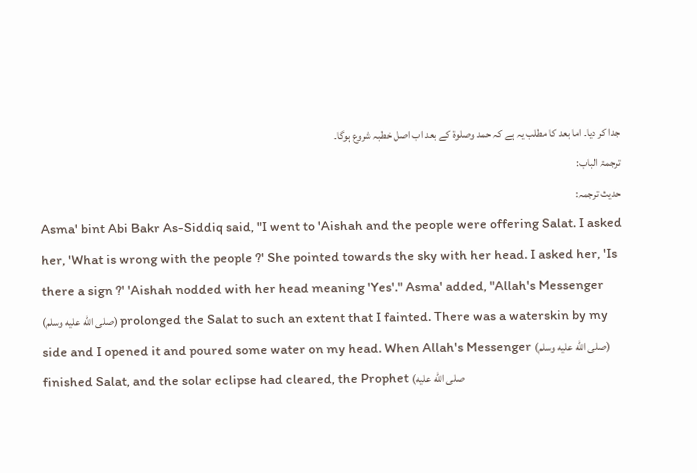جدا کر دیا۔ اما بعد کا مطلب یہ ہے کہ حمد وصلوة کے بعد اب اصل خطبہ شروع ہوگا۔
ترجمۃ الباب:
حدیث ترجمہ:
Asma' bint Abi Bakr As-Siddiq said, "I went to 'Aishah and the people were offering Salat. I asked her, 'What is wrong with the people ?' She pointed towards the sky with her head. I asked her, 'Is there a sign ?' 'Aishah nodded with her head meaning 'Yes'." Asma' added, "Allah's Messenger (صلى الله عليه وسلم) prolonged the Salat to such an extent that I fainted. There was a waterskin by my side and I opened it and poured some water on my head. When Allah's Messenger (صلى الله عليه وسلم) finished Salat, and the solar eclipse had cleared, the Prophet (صلى الله عليه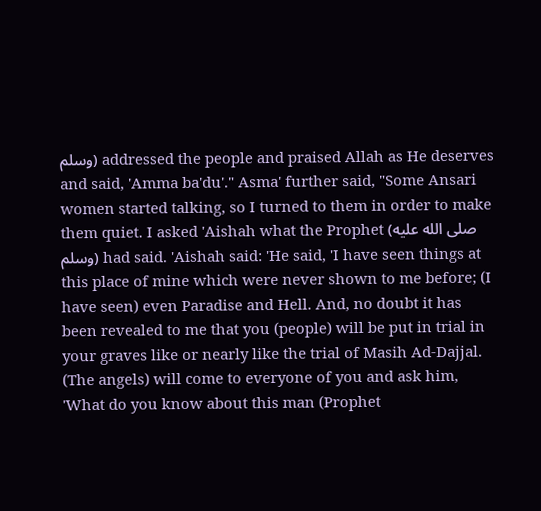وسلم) addressed the people and praised Allah as He deserves and said, 'Amma ba'du'." Asma' further said, "Some Ansari women started talking, so I turned to them in order to make them quiet. I asked 'Aishah what the Prophet (صلى الله عليه وسلم) had said. 'Aishah said: 'He said, 'I have seen things at this place of mine which were never shown to me before; (I have seen) even Paradise and Hell. And, no doubt it has been revealed to me that you (people) will be put in trial in your graves like or nearly like the trial of Masih Ad-Dajjal. (The angels) will come to everyone of you and ask him, 'What do you know about this man (Prophet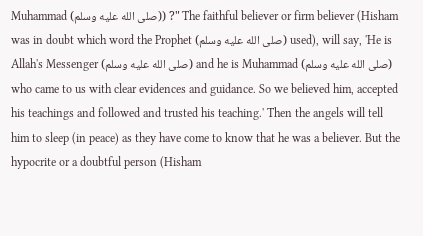Muhammad (صلى الله عليه وسلم)) ?" The faithful believer or firm believer (Hisham was in doubt which word the Prophet (صلى الله عليه وسلم) used), will say, 'He is Allah's Messenger (صلى الله عليه وسلم) and he is Muhammad (صلى الله عليه وسلم) who came to us with clear evidences and guidance. So we believed him, accepted his teachings and followed and trusted his teaching.' Then the angels will tell him to sleep (in peace) as they have come to know that he was a believer. But the hypocrite or a doubtful person (Hisham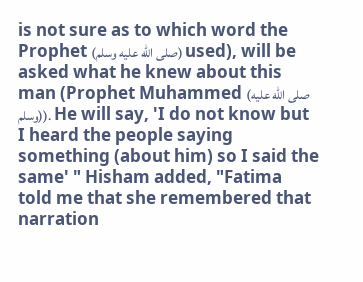is not sure as to which word the Prophet (صلى الله عليه وسلم) used), will be asked what he knew about this man (Prophet Muhammed (صلى الله عليه وسلم)). He will say, 'I do not know but I heard the people saying something (about him) so I said the same' " Hisham added, "Fatima told me that she remembered that narration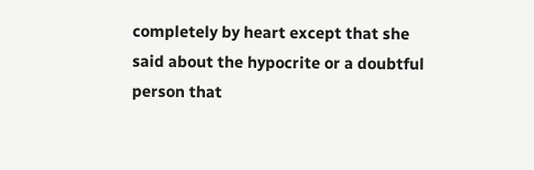completely by heart except that she said about the hypocrite or a doubtful person that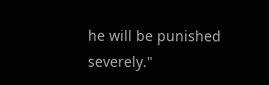he will be punished severely."